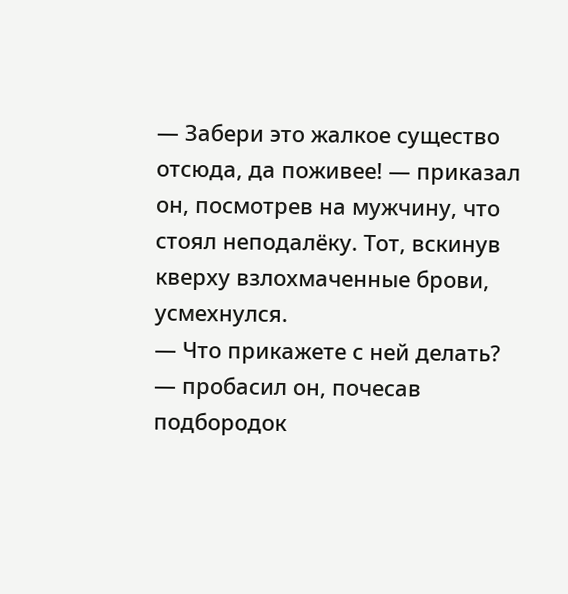— Забери это жалкое существо отсюда, да поживее! — приказал он, посмотрев на мужчину, что стоял неподалёку. Тот, вскинув кверху взлохмаченные брови, усмехнулся.
— Что прикажете с ней делать? — пробасил он, почесав подбородок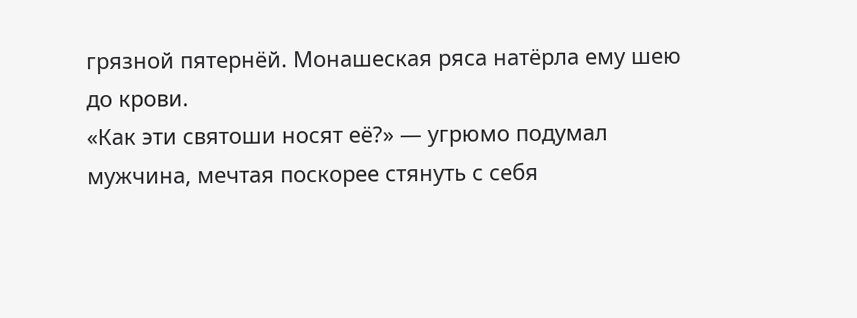грязной пятернёй. Монашеская ряса натёрла ему шею до крови.
«Как эти святоши носят её?» — угрюмо подумал мужчина, мечтая поскорее стянуть с себя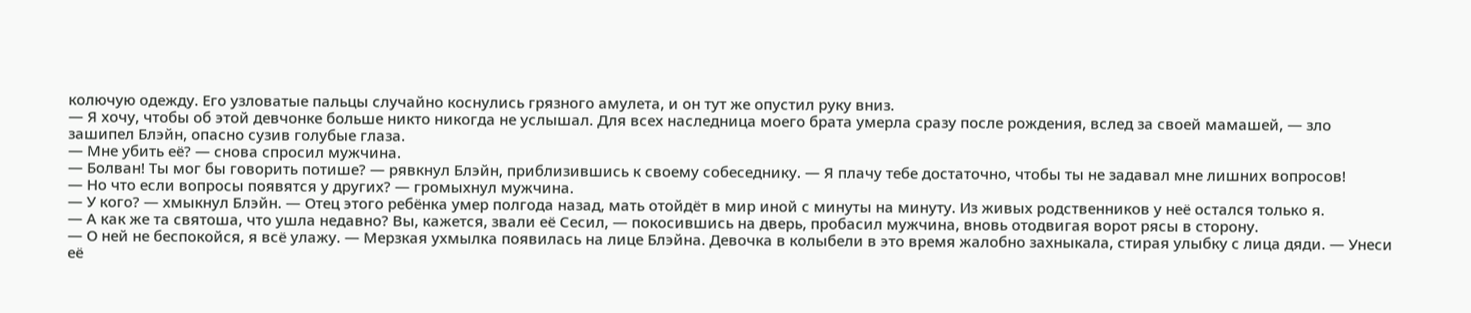колючую одежду. Его узловатые пальцы случайно коснулись грязного амулета, и он тут же опустил руку вниз.
— Я хочу, чтобы об этой девчонке больше никто никогда не услышал. Для всех наследница моего брата умерла сразу после рождения, вслед за своей мамашей, — зло зашипел Блэйн, опасно сузив голубые глаза.
— Мне убить её? — снова спросил мужчина.
— Болван! Ты мог бы говорить потише? — рявкнул Блэйн, приблизившись к своему собеседнику. — Я плачу тебе достаточно, чтобы ты не задавал мне лишних вопросов!
— Но что если вопросы появятся у других? — громыхнул мужчина.
— У кого? — хмыкнул Блэйн. — Отец этого ребёнка умер полгода назад, мать отойдёт в мир иной с минуты на минуту. Из живых родственников у неё остался только я.
— А как же та святоша, что ушла недавно? Вы, кажется, звали её Сесил, — покосившись на дверь, пробасил мужчина, вновь отодвигая ворот рясы в сторону.
— О ней не беспокойся, я всё улажу. — Мерзкая ухмылка появилась на лице Блэйна. Девочка в колыбели в это время жалобно захныкала, стирая улыбку с лица дяди. — Унеси её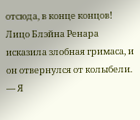отсюда, в конце концов!
Лицо Блэйна Ренара исказила злобная гримаса, и он отвернулся от колыбели.
— Я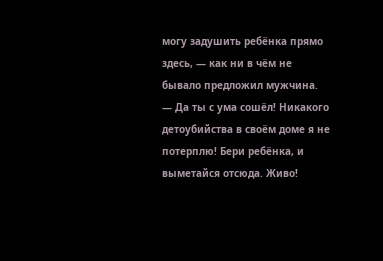могу задушить ребёнка прямо здесь, — как ни в чём не бывало предложил мужчина.
— Да ты с ума сошёл! Никакого детоубийства в своём доме я не потерплю! Бери ребёнка, и выметайся отсюда. Живо!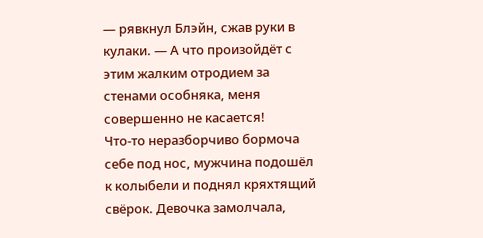— рявкнул Блэйн, сжав руки в кулаки. — А что произойдёт с этим жалким отродием за стенами особняка, меня совершенно не касается!
Что-то неразборчиво бормоча себе под нос, мужчина подошёл к колыбели и поднял кряхтящий свёрок. Девочка замолчала,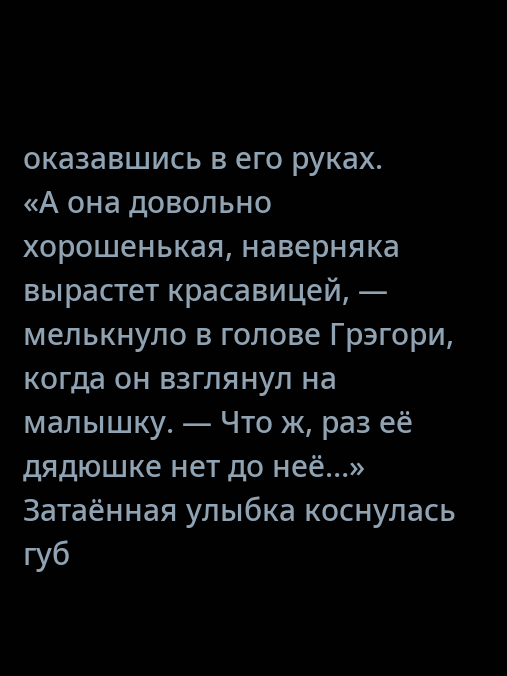оказавшись в его руках.
«А она довольно хорошенькая, наверняка вырастет красавицей, — мелькнуло в голове Грэгори, когда он взглянул на малышку. — Что ж, раз её дядюшке нет до неё…»
Затаённая улыбка коснулась губ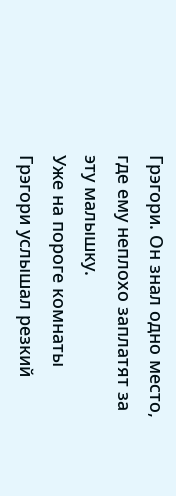Грэгори. Он знал одно место, где ему неплохо заплатят за эту малышку.
Уже на пороге комнаты Грэгори услышал резкий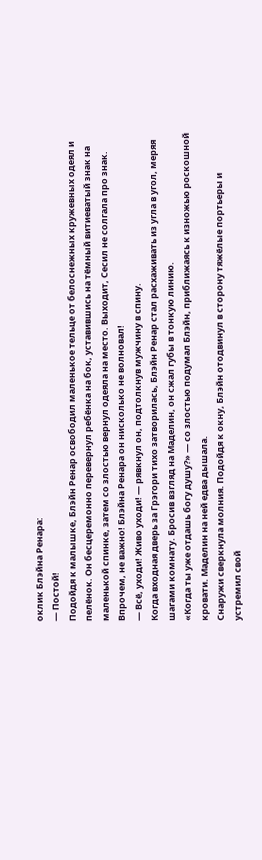оклик Блэйна Ренара:
— Постой!
Подойдя к малышке, Блэйн Ренар освободил маленькое тельце от белоснежных кружевных одеял и пелёнок. Он бесцеремонно перевернул ребёнка на бок, уставившись на тёмный витиеватый знак на маленькой спинке, затем со злостью вернул одеяла на место. Выходит, Сесил не солгала про знак. Впрочем, не важно! Блэйна Ренара он нисколько не волновал!
— Всё, уходи! Живо уходи! — рявкнул он, подтолкнув мужчину в спину.
Когда входная дверь за Грэгори тихо затворилась, Блэйн Ренар стал расхаживать из угла в угол, меряя шагами комнату. Бросив взгляд на Маделин, он сжал губы в тонкую линию.
«Когда ты уже отдашь богу душу?» — со злостью подумал Блэйн, приближаясь к изножью роскошной кровати. Маделин на ней едва дышала.
Снаружи сверкнула молния. Подойдя к окну, Блэйн отодвинул в сторону тяжёлые портьеры и устремил свой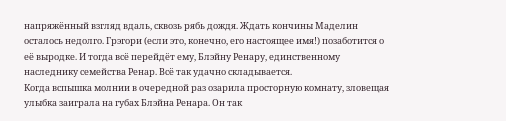напряжённый взгляд вдаль, сквозь рябь дождя. Ждать кончины Маделин осталось недолго. Грэгори (если это, конечно, его настоящее имя!) позаботится о её выродке. И тогда всё перейдёт ему, Блэйну Ренару, единственному наследнику семейства Ренар. Всё так удачно складывается.
Когда вспышка молнии в очередной раз озарила просторную комнату, зловещая улыбка заиграла на губах Блэйна Ренара. Он так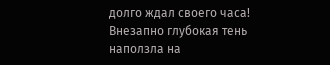долго ждал своего часа!
Внезапно глубокая тень наползла на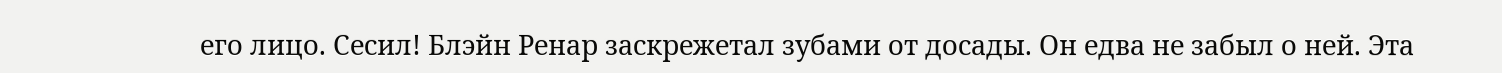его лицо. Сесил! Блэйн Ренар заскрежетал зубами от досады. Он едва не забыл о ней. Эта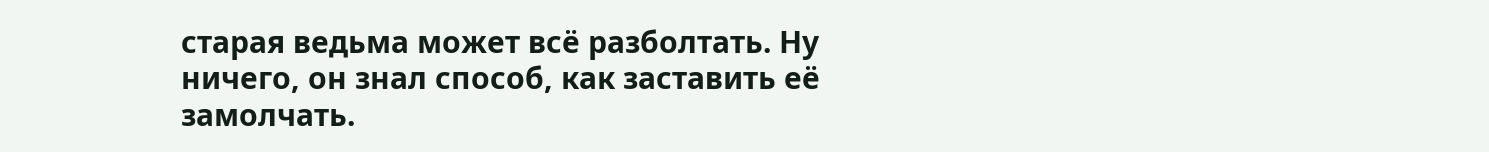старая ведьма может всё разболтать. Ну ничего, он знал способ, как заставить её замолчать.